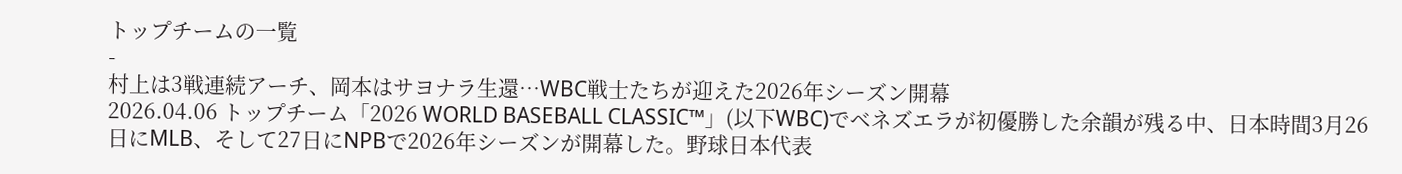トップチームの一覧
-
村上は3戦連続アーチ、岡本はサヨナラ生還…WBC戦士たちが迎えた2026年シーズン開幕
2026.04.06 トップチーム「2026 WORLD BASEBALL CLASSIC™」(以下WBC)でベネズエラが初優勝した余韻が残る中、日本時間3月26日にMLB、そして27日にNPBで2026年シーズンが開幕した。野球日本代表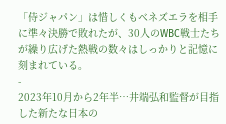「侍ジャパン」は惜しくもベネズエラを相手に準々決勝で敗れたが、30人のWBC戦士たちが繰り広げた熱戦の数々はしっかりと記憶に刻まれている。
-
2023年10月から2年半…井端弘和監督が目指した新たな日本の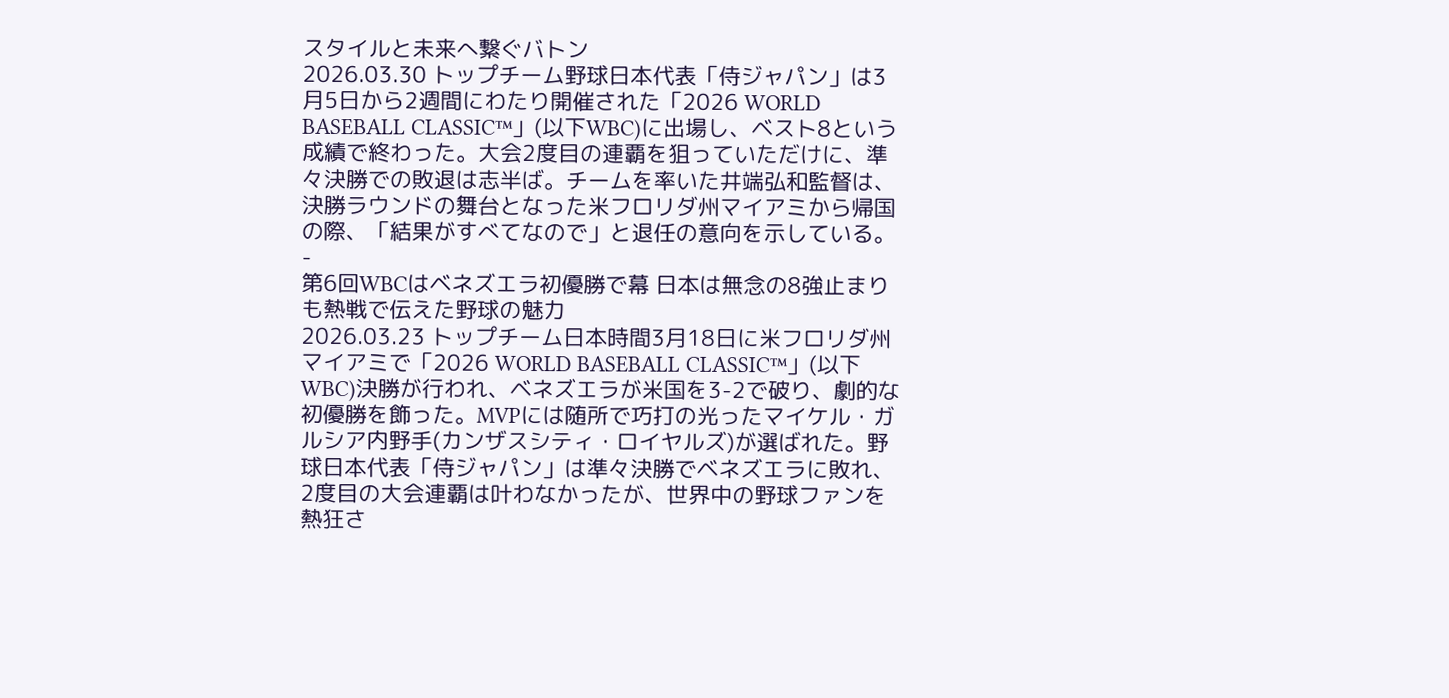スタイルと未来へ繋ぐバトン
2026.03.30 トップチーム野球日本代表「侍ジャパン」は3月5日から2週間にわたり開催された「2026 WORLD BASEBALL CLASSIC™」(以下WBC)に出場し、ベスト8という成績で終わった。大会2度目の連覇を狙っていただけに、準々決勝での敗退は志半ば。チームを率いた井端弘和監督は、決勝ラウンドの舞台となった米フロリダ州マイアミから帰国の際、「結果がすべてなので」と退任の意向を示している。
-
第6回WBCはベネズエラ初優勝で幕 日本は無念の8強止まりも熱戦で伝えた野球の魅力
2026.03.23 トップチーム日本時間3月18日に米フロリダ州マイアミで「2026 WORLD BASEBALL CLASSIC™」(以下WBC)決勝が行われ、ベネズエラが米国を3-2で破り、劇的な初優勝を飾った。MVPには随所で巧打の光ったマイケル・ガルシア内野手(カンザスシティ・ロイヤルズ)が選ばれた。野球日本代表「侍ジャパン」は準々決勝でベネズエラに敗れ、2度目の大会連覇は叶わなかったが、世界中の野球ファンを熱狂さ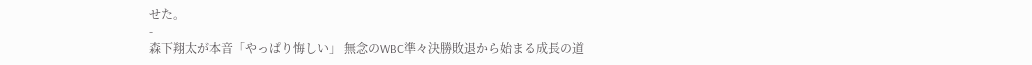せた。
-
森下翔太が本音「やっぱり悔しい」 無念のWBC準々決勝敗退から始まる成長の道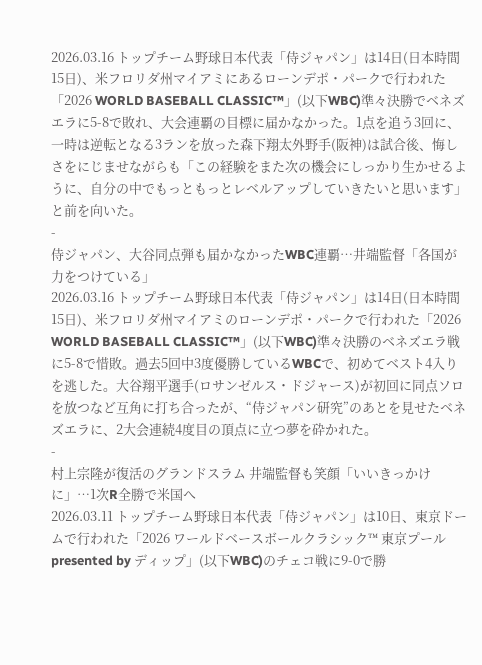2026.03.16 トップチーム野球日本代表「侍ジャパン」は14日(日本時間15日)、米フロリダ州マイアミにあるローンデポ・パークで行われた「2026 WORLD BASEBALL CLASSIC™」(以下WBC)準々決勝でベネズエラに5-8で敗れ、大会連覇の目標に届かなかった。1点を追う3回に、一時は逆転となる3ランを放った森下翔太外野手(阪神)は試合後、悔しさをにじませながらも「この経験をまた次の機会にしっかり生かせるように、自分の中でもっともっとレベルアップしていきたいと思います」と前を向いた。
-
侍ジャパン、大谷同点弾も届かなかったWBC連覇…井端監督「各国が力をつけている」
2026.03.16 トップチーム野球日本代表「侍ジャパン」は14日(日本時間15日)、米フロリダ州マイアミのローンデポ・パークで行われた「2026 WORLD BASEBALL CLASSIC™」(以下WBC)準々決勝のベネズエラ戦に5-8で惜敗。過去5回中3度優勝しているWBCで、初めてベスト4入りを逃した。大谷翔平選手(ロサンゼルス・ドジャース)が初回に同点ソロを放つなど互角に打ち合ったが、“侍ジャパン研究”のあとを見せたベネズエラに、2大会連続4度目の頂点に立つ夢を砕かれた。
-
村上宗隆が復活のグランドスラム 井端監督も笑顔「いいきっかけに」…1次R全勝で米国へ
2026.03.11 トップチーム野球日本代表「侍ジャパン」は10日、東京ドームで行われた「2026 ワールドベースボールクラシック™ 東京プールpresented by ディップ」(以下WBC)のチェコ戦に9-0で勝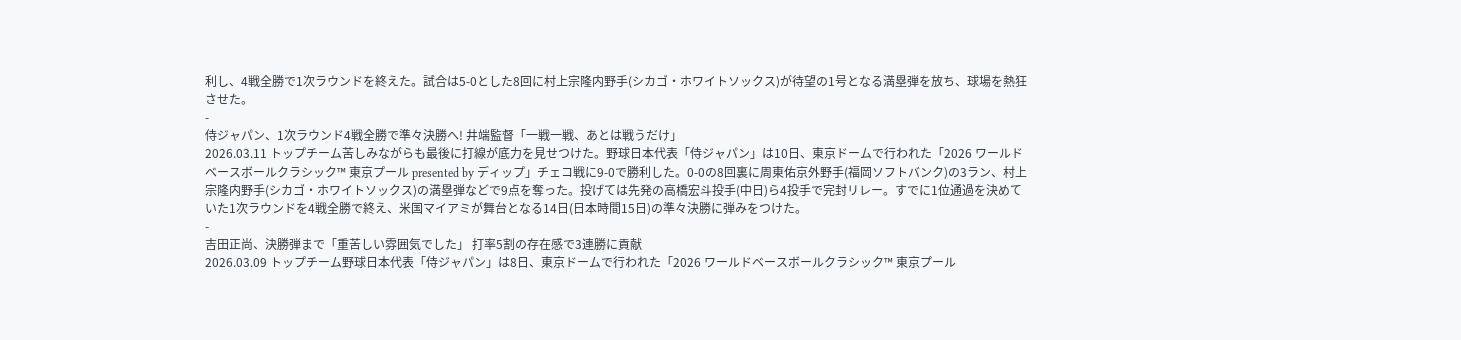利し、4戦全勝で1次ラウンドを終えた。試合は5-0とした8回に村上宗隆内野手(シカゴ・ホワイトソックス)が待望の1号となる満塁弾を放ち、球場を熱狂させた。
-
侍ジャパン、1次ラウンド4戦全勝で準々決勝へ! 井端監督「一戦一戦、あとは戦うだけ」
2026.03.11 トップチーム苦しみながらも最後に打線が底力を見せつけた。野球日本代表「侍ジャパン」は10日、東京ドームで行われた「2026 ワールドベースボールクラシック™ 東京プール presented by ディップ」チェコ戦に9-0で勝利した。0-0の8回裏に周東佑京外野手(福岡ソフトバンク)の3ラン、村上宗隆内野手(シカゴ・ホワイトソックス)の満塁弾などで9点を奪った。投げては先発の高橋宏斗投手(中日)ら4投手で完封リレー。すでに1位通過を決めていた1次ラウンドを4戦全勝で終え、米国マイアミが舞台となる14日(日本時間15日)の準々決勝に弾みをつけた。
-
吉田正尚、決勝弾まで「重苦しい雰囲気でした」 打率5割の存在感で3連勝に貢献
2026.03.09 トップチーム野球日本代表「侍ジャパン」は8日、東京ドームで行われた「2026 ワールドベースボールクラシック™ 東京プール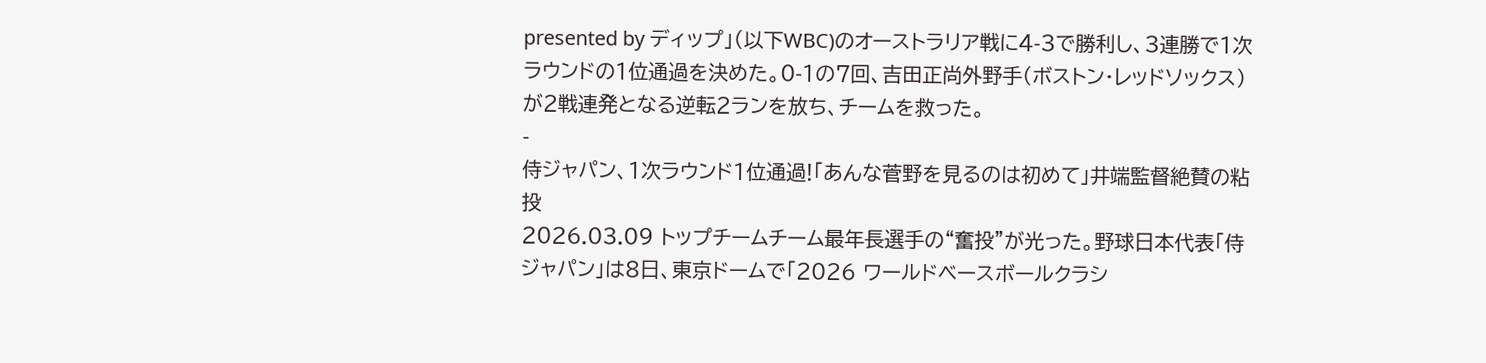presented by ディップ」(以下WBC)のオーストラリア戦に4-3で勝利し、3連勝で1次ラウンドの1位通過を決めた。0-1の7回、吉田正尚外野手(ボストン・レッドソックス)が2戦連発となる逆転2ランを放ち、チームを救った。
-
侍ジャパン、1次ラウンド1位通過!「あんな菅野を見るのは初めて」井端監督絶賛の粘投
2026.03.09 トップチームチーム最年長選手の“奮投”が光った。野球日本代表「侍ジャパン」は8日、東京ドームで「2026 ワールドベースボールクラシ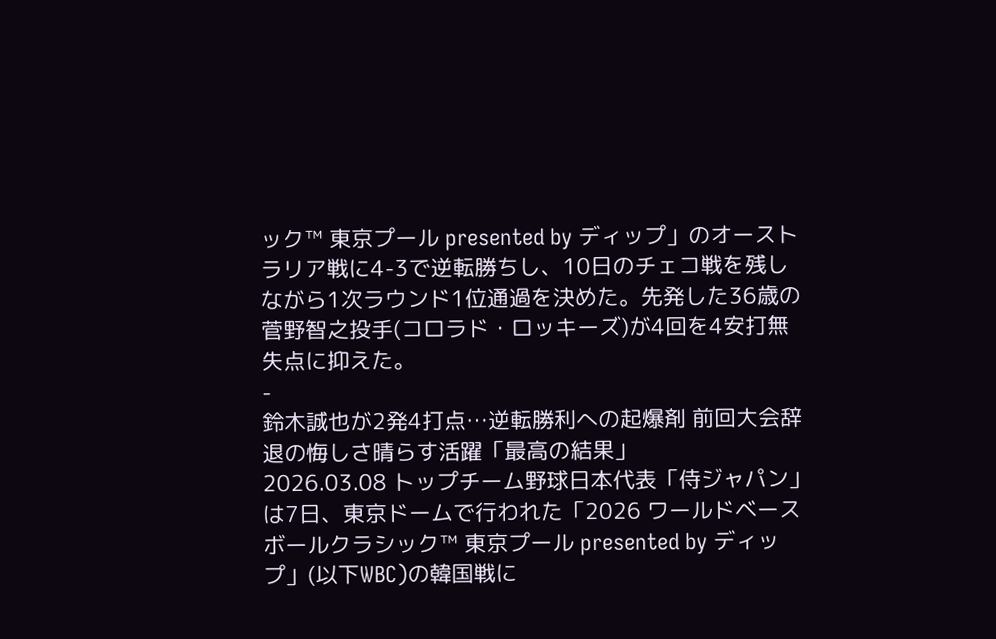ック™ 東京プール presented by ディップ」のオーストラリア戦に4-3で逆転勝ちし、10日のチェコ戦を残しながら1次ラウンド1位通過を決めた。先発した36歳の菅野智之投手(コロラド・ロッキーズ)が4回を4安打無失点に抑えた。
-
鈴木誠也が2発4打点…逆転勝利への起爆剤 前回大会辞退の悔しさ晴らす活躍「最高の結果」
2026.03.08 トップチーム野球日本代表「侍ジャパン」は7日、東京ドームで行われた「2026 ワールドベースボールクラシック™ 東京プール presented by ディップ」(以下WBC)の韓国戦に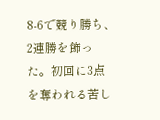8-6で競り勝ち、2連勝を飾った。初回に3点を奪われる苦し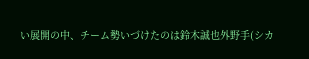い展開の中、チーム勢いづけたのは鈴木誠也外野手(シカ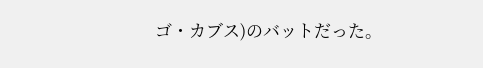ゴ・カブス)のバットだった。